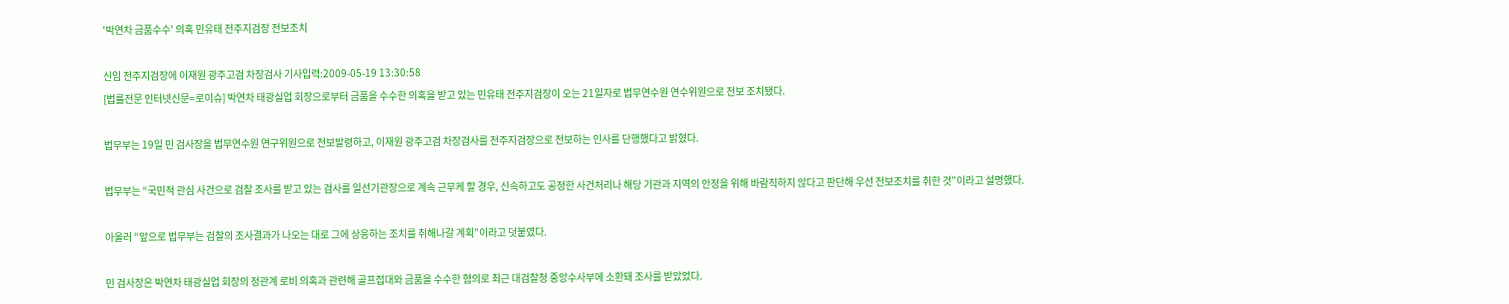'박연차 금품수수' 의혹 민유태 전주지검장 전보조치

신임 전주지검장에 이재원 광주고검 차장검사 기사입력:2009-05-19 13:30:58
[법률전문 인터넷신문=로이슈] 박연차 태광실업 회장으로부터 금품을 수수한 의혹을 받고 있는 민유태 전주지검장이 오는 21일자로 법무연수원 연수위원으로 전보 조치됐다.

법무부는 19일 민 검사장을 법무연수원 연구위원으로 전보발령하고, 이재원 광주고검 차장검사를 전주지검장으로 전보하는 인사를 단행했다고 밝혔다.

법무부는 “국민적 관심 사건으로 검찰 조사를 받고 있는 검사를 일선기관장으로 계속 근무케 할 경우, 신속하고도 공정한 사건처리나 해당 기관과 지역의 안정을 위해 바람직하지 않다고 판단해 우선 전보조치를 취한 것”이라고 설명했다.

아울러 “앞으로 법무부는 검찰의 조사결과가 나오는 대로 그에 상응하는 조치를 취해나갈 계획”이라고 덧붙였다.

민 검사장은 박연차 태광실업 회장의 정관계 로비 의혹과 관련해 골프접대와 금품을 수수한 혐의로 최근 대검찰청 중앙수사부에 소환돼 조사를 받았었다.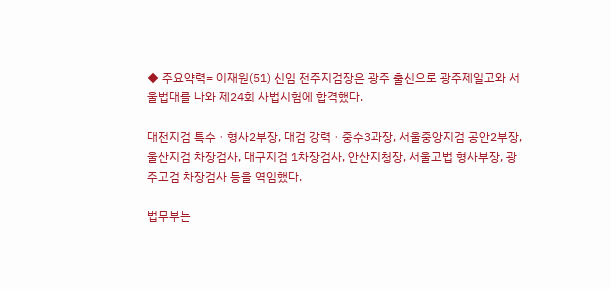◆ 주요약력= 이재원(51) 신임 전주지검장은 광주 출신으로 광주제일고와 서울법대를 나와 제24회 사법시험에 합격했다.

대전지검 특수ㆍ형사2부장, 대검 강력ㆍ중수3과장, 서울중앙지검 공안2부장, 울산지검 차장검사, 대구지검 1차장검사, 안산지청장, 서울고법 형사부장, 광주고검 차장검사 등을 역임했다.

법무부는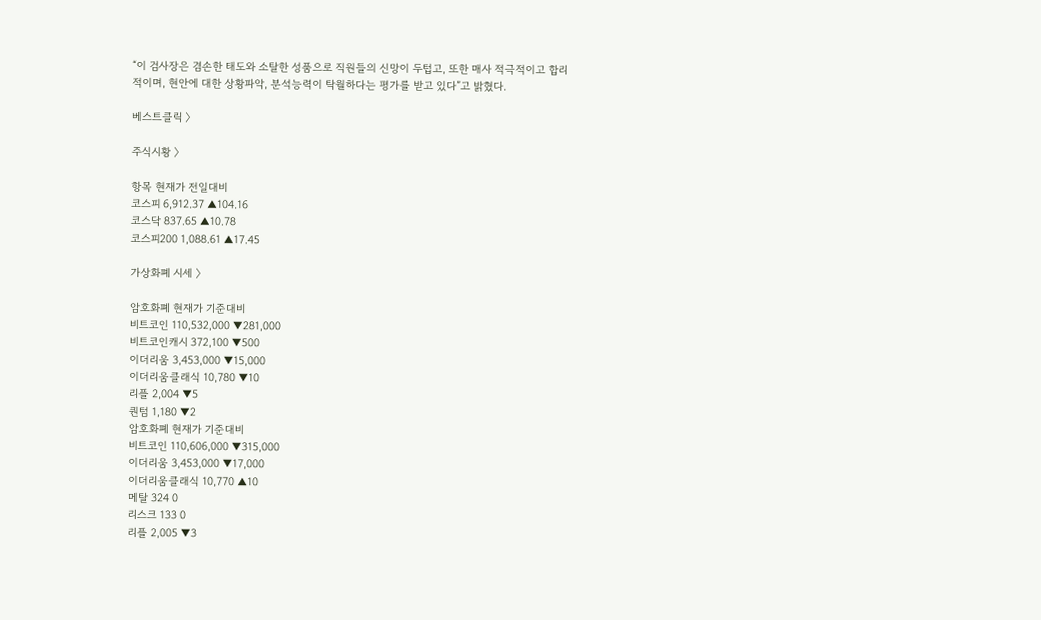“이 검사장은 겸손한 태도와 소탈한 성품으로 직원들의 신망이 두텁고, 또한 매사 적극적이고 합리적이며, 현안에 대한 상황파악, 분석능력이 탁월하다는 평가를 받고 있다”고 밝혔다.

베스트클릭 〉

주식시황 〉

항목 현재가 전일대비
코스피 6,912.37 ▲104.16
코스닥 837.65 ▲10.78
코스피200 1,088.61 ▲17.45

가상화폐 시세 〉

암호화폐 현재가 기준대비
비트코인 110,532,000 ▼281,000
비트코인캐시 372,100 ▼500
이더리움 3,453,000 ▼15,000
이더리움클래식 10,780 ▼10
리플 2,004 ▼5
퀀텀 1,180 ▼2
암호화폐 현재가 기준대비
비트코인 110,606,000 ▼315,000
이더리움 3,453,000 ▼17,000
이더리움클래식 10,770 ▲10
메탈 324 0
리스크 133 0
리플 2,005 ▼3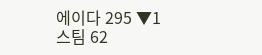에이다 295 ▼1
스팀 62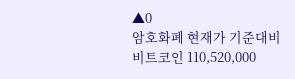▲0
암호화폐 현재가 기준대비
비트코인 110,520,000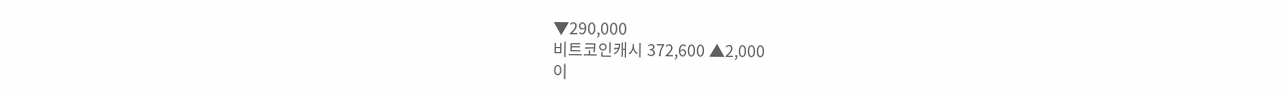▼290,000
비트코인캐시 372,600 ▲2,000
이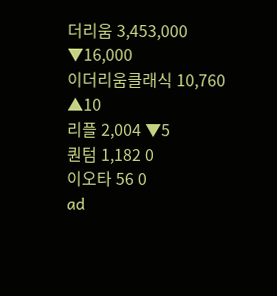더리움 3,453,000 ▼16,000
이더리움클래식 10,760 ▲10
리플 2,004 ▼5
퀀텀 1,182 0
이오타 56 0
ad